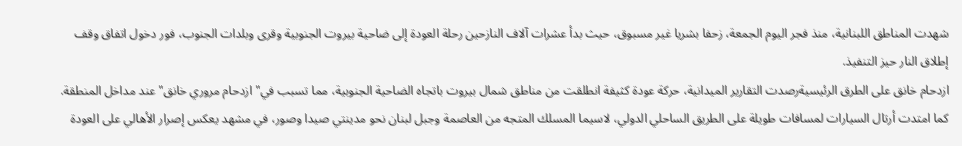شهدت المناطق اللبنانية، منذ فجر اليوم الجمعة، زحفا بشريا غير مسبوق، حيث بدأ عشرات آلاف النازحين رحلة العودة إلى ضاحية بيروت الجنوبية وقرى وبلدات الجنوب، فور دخول اتفاق وقف إطلاق النار حيز التنفيذ.
ازدحام خانق على الطرق الرئيسيةرصدت التقارير الميدانية، حركة عودة كثيفة انطلقت من مناطق شمال بيروت باتجاه الضاحية الجنوبية، مما تسبب في" ازدحام مروري خانق" عند مداخل المنطقة.
كما امتدت أرتال السيارات لمسافات طويلة على الطريق الساحلي الدولي، لاسيما المسلك المتجه من العاصمة وجبل لبنان نحو مدينتي صيدا وصور، في مشهد يعكس إصرار الأهالي على العودة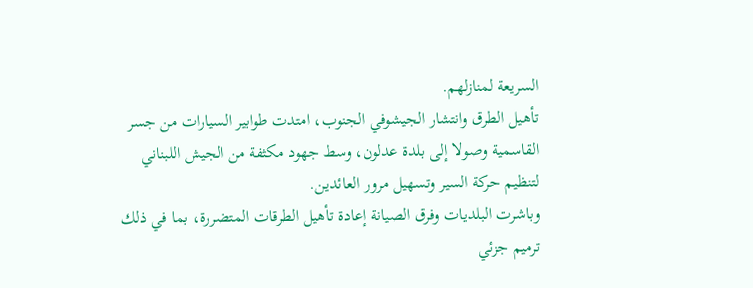السريعة لمنازلهم.
تأهيل الطرق وانتشار الجيشوفي الجنوب، امتدت طوابير السيارات من جسر القاسمية وصولا إلى بلدة عدلون، وسط جهود مكثفة من الجيش اللبناني لتنظيم حركة السير وتسهيل مرور العائدين.
وباشرت البلديات وفرق الصيانة إعادة تأهيل الطرقات المتضررة، بما في ذلك ترميم جزئي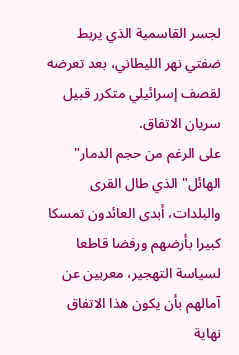لجسر القاسمية الذي يربط ضفتي نهر الليطاني، بعد تعرضه لقصف إسرائيلي متكرر قبيل سريان الاتفاق.
على الرغم من حجم الدمار" الهائل" الذي طال القرى والبلدات، أبدى العائدون تمسكا كبيرا بأرضهم ورفضا قاطعا لسياسة التهجير، معربين عن آمالهم بأن يكون هذا الاتفاق نهاية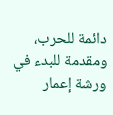دائمة للحرب، ومقدمة للبدء في ورشة إعمار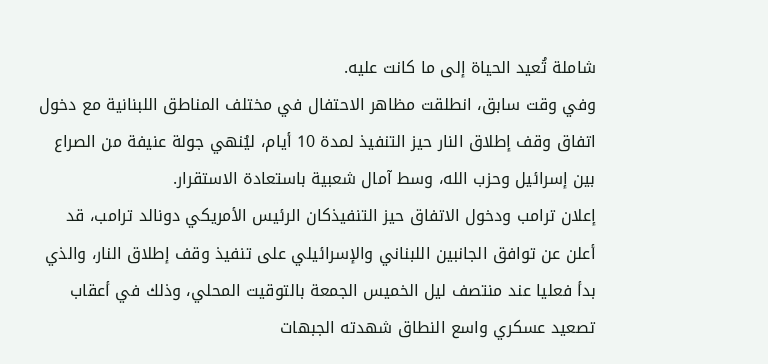شاملة تُعيد الحياة إلى ما كانت عليه.
وفي وقت سابق، انطلقت مظاهر الاحتفال في مختلف المناطق اللبنانية مع دخول اتفاق وقف إطلاق النار حيز التنفيذ لمدة 10 أيام، ليُنهي جولة عنيفة من الصراع بين إسرائيل وحزب الله، وسط آمال شعبية باستعادة الاستقرار.
إعلان ترامب ودخول الاتفاق حيز التنفيذكان الرئيس الأمريكي دونالد ترامب، قد أعلن عن توافق الجانبين اللبناني والإسرائيلي على تنفيذ وقف إطلاق النار، والذي بدأ فعليا عند منتصف ليل الخميس الجمعة بالتوقيت المحلي، وذلك في أعقاب تصعيد عسكري واسع النطاق شهدته الجبهات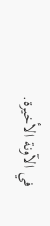في الآونة الأخيرة.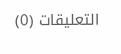التعليقات (0)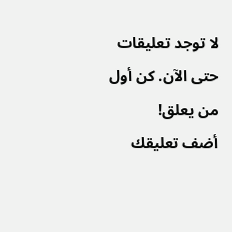لا توجد تعليقات حتى الآن. كن أول من يعلق!
أضف تعليقك